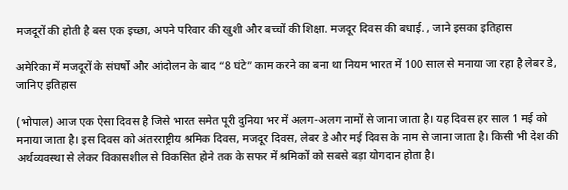मजदूरों की होती है बस एक इच्छा, अपने परिवार की खुशी और बच्चों की शिक्षा. मजदूर दिवस की बधाई. , जाने इसका इतिहास

अमेरिका में मजदूरों के संघर्षों और आंदोलन के बाद “8 घंटे” काम करने का बना था नियम भारत में 100 साल से मनाया जा रहा है लेबर डे, जानिए इतिहास

(भोपाल) आज एक ऐसा दिवस है जिसे भारत समेत पूरी दुनिया भर में अलग-अलग नामों से जाना जाता है। यह दिवस हर साल 1 मई को मनाया जाता है। इस दिवस को अंतरराष्ट्रीय श्रमिक दिवस, मजदूर दिवस, लेबर डे और मई दिवस के नाम से जाना जाता है। किसी भी देश की अर्थव्यवस्था से लेकर विकासशील से विकसित होने तक के सफर में श्रमिकों को सबसे बड़ा योगदान होता है।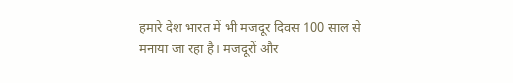हमारे देश भारत में भी मजदूर दिवस 100 साल से मनाया जा रहा है। ‌मजदूरों और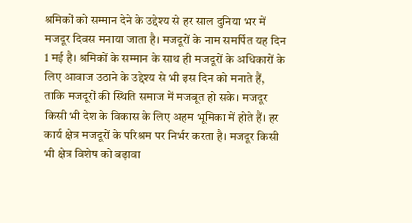श्रमिकों को सम्मान देने के उद्देश्य से हर साल दुनिया भर में मजदूर दिवस मनाया जाता है। मजदूरों के नाम समर्पित यह दिन 1 मई है। श्रमिकों के सम्मान के साथ ही मजदूरों के अधिकारों के लिए आवाज उठाने के उद्देश्य से भी इस दिन को मनाते हैं, ताकि मजदूरों की स्थिति समाज में मजबूत हो सके। मजदूर किसी भी देश के विकास के लिए अहम भूमिका में होते हैं। हर कार्य क्षेत्र मजदूरों के परिश्रम पर निर्भर करता है। मजदूर किसी भी क्षेत्र विशेष को बढ़ावा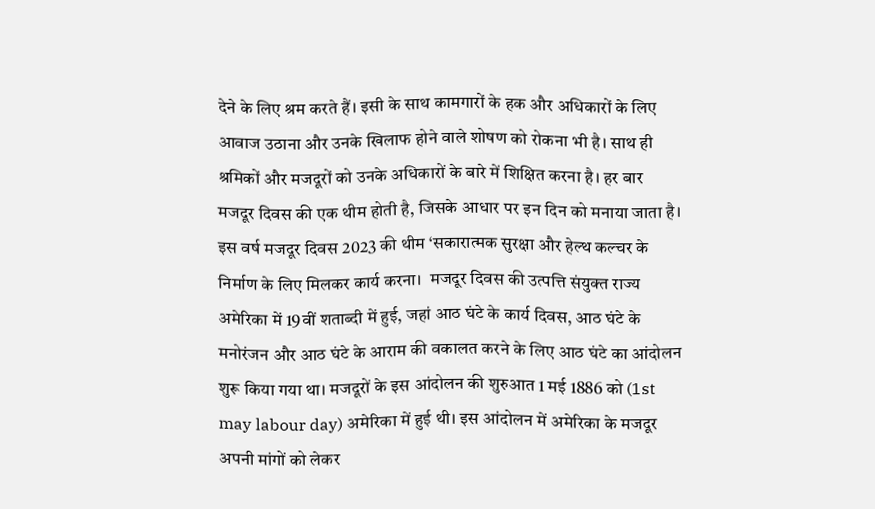देने के लिए श्रम करते हैं। इसी के साथ कामगारों के हक और अधिकारों के लिए आवाज उठाना और उनके खिलाफ होने वाले शोषण को रोकना भी है। साथ ही श्रमिकों और मजदूरों को उनके अधिकारों के बारे में शिक्षित करना है। हर बार मजदूर दिवस की एक थीम होती है, जिसके आधार पर इन दिन को मनाया जाता है। इस वर्ष मजदूर दिवस 2023 की थीम ‘सकारात्मक सुरक्षा और हेल्थ कल्चर के निर्माण के लिए मिलकर कार्य करना।  मजदूर दिवस की उत्पत्ति संयुक्त राज्य अमेरिका में 19वीं शताब्दी में हुई, जहां आठ घंटे के कार्य दिवस, आठ घंटे के मनोरंजन और आठ घंटे के आराम की वकालत करने के लिए आठ घंटे का आंदोलन शुरू किया गया था। मजदूरों के इस आंदोलन की शुरुआत 1 मई 1886 को (1st may labour day) अमेरिका में हुई थी। इस आंदोलन में अमेरिका के मजदूर अपनी मांगों को लेकर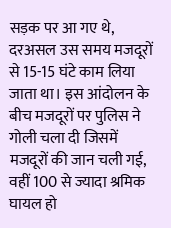सड़क पर आ गए थे, दरअसल उस समय मजदूरों से 15-15 घंटे काम लिया जाता था। इस आंदोलन के बीच मजदूरों पर पुलिस ने गोली चला दी जिसमें मजदूरों की जान चली गई, वहीं 100 से ज्यादा श्रमिक घायल हो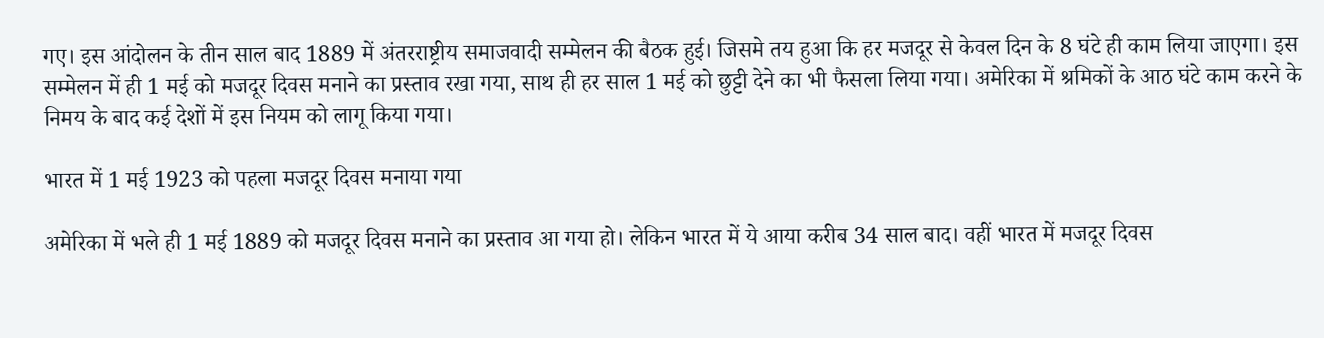गए। इस आंदोलन के तीन साल बाद 1889 में अंतरराष्ट्रीय समाजवादी सम्मेलन की बैठक हुई। जिसमे तय हुआ कि हर मजदूर से केवल दिन के 8 घंटे ही काम लिया जाएगा। इस सम्मेलन में ही 1 मई को मजदूर दिवस मनाने का प्रस्ताव रखा गया, साथ ही हर साल 1 मई को छुट्टी देने का भी फैसला लिया गया। अमेरिका में श्रमिकों के आठ घंटे काम करने के निमय के बाद कई देशों में इस नियम को लागू किया गया।

भारत में 1 मई 1923 को पहला मजदूर दिवस मनाया गया

अमेरिका में भले ही 1 मई 1889 को मजदूर दिवस मनाने का प्रस्ताव आ गया हो। लेकिन भारत में ये आया करीब 34 साल बाद। वहीं भारत में मजदूर दिवस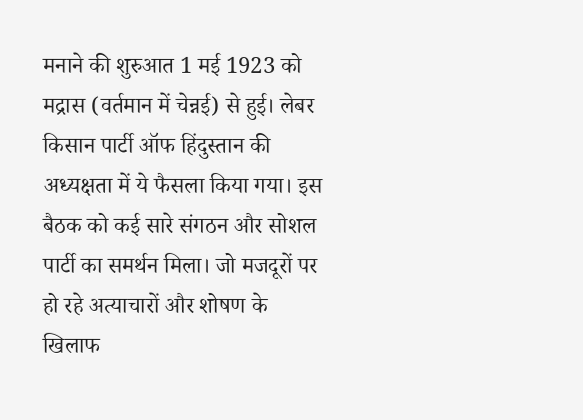मनाने की शुरुआत 1 मई 1923 को मद्रास (वर्तमान में चेन्नई) से हुई। लेबर किसान पार्टी ऑफ हिंदुस्तान की अध्यक्षता में ये फैसला किया गया। इस बैठक को कई सारे संगठन और सोशल पार्टी का समर्थन मिला। जो मजदूरों पर हो रहे अत्याचारों और शोषण के खिलाफ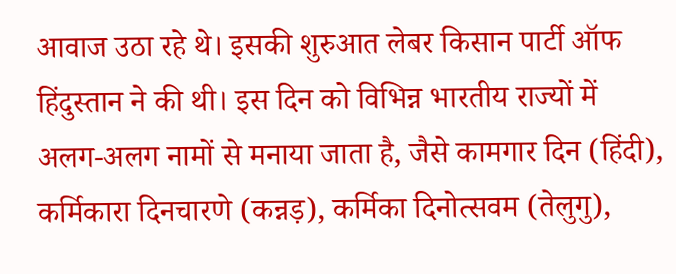आवाज उठा रहे थे। इसकी शुरुआत लेबर किसान पार्टी ऑफ हिंदुस्तान ने की थी। इस दिन को विभिन्न भारतीय राज्यों में अलग-अलग नामों से मनाया जाता है, जैसे कामगार दिन (हिंदी), कर्मिकारा दिनचारणे (कन्नड़), कर्मिका दिनोत्सवम (तेलुगु),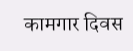कामगार दिवस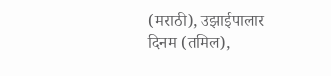(मराठी), उझाईपालार दिनम (तमिल),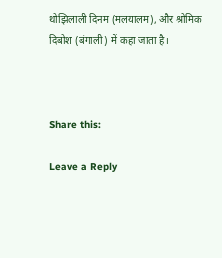थोझिलाली दिनम (मलयालम), और श्रोमिक दिबोश (बंगाली) में कहा जाता है।



Share this:

Leave a Reply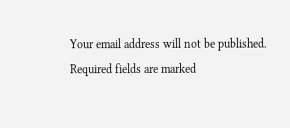Your email address will not be published. Required fields are marked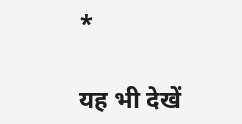*

यह भी देखें